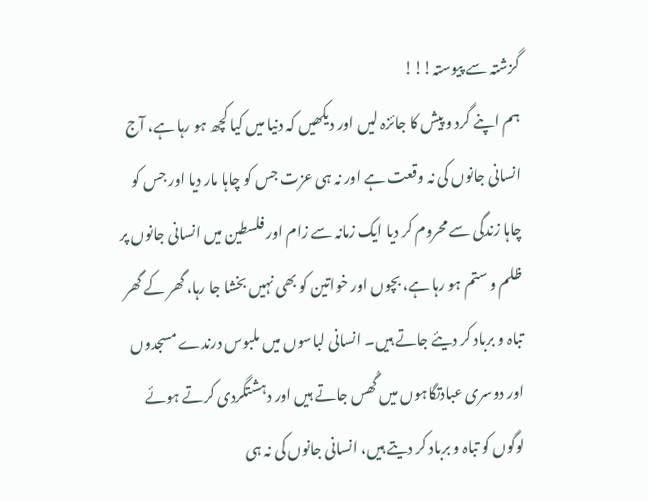گزشتہ سے پیوستہ!!!
ہم اپنے گرد و پیش کا جائزہ لیں اور دیکھیں کہ دنیا میں کیا کچھ ہو رہا ہے، آج انسانی جانوں کی نہ وقعت ہے اور نہ ہی عزت جس کو چاہا مار دیا اور جس کو چاہا زندگی سے محروم کر دیا ایک زمانہ سے زام اور فلسطین میں انسانی جانوں پر ظلم و ستم ہو رہا ہے، بچوں اور خواتین کو بھی نہیں بخشا جا رہا، گھر کے گھر تباہ و برباد کر دیئے جاتے ہیں۔ انسانی لباسوں میں ملبوس درندے مسجدوں اور دوسری عبادتگاہوں میں گُھس جاتے ہیں اور دہشتگردی کرتے ہوئے لوگوں کو تباہ و برباد کر دیتے ہیں، انسانی جانوں کی نہ ہی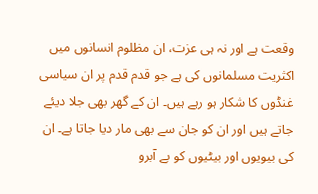وقعت ہے اور نہ ہی عزت، ان مظلوم انسانوں میں اکثریت مسلمانوں کی ہے جو قدم قدم پر ان سیاسی غنڈوں کا شکار ہو رہے ہیں۔ ان کے گھر بھی جلا دیئے جاتے ہیں اور ان کو جان سے بھی مار دیا جاتا ہے۔ ان کی بیویوں اور بیٹیوں کو بے آبرو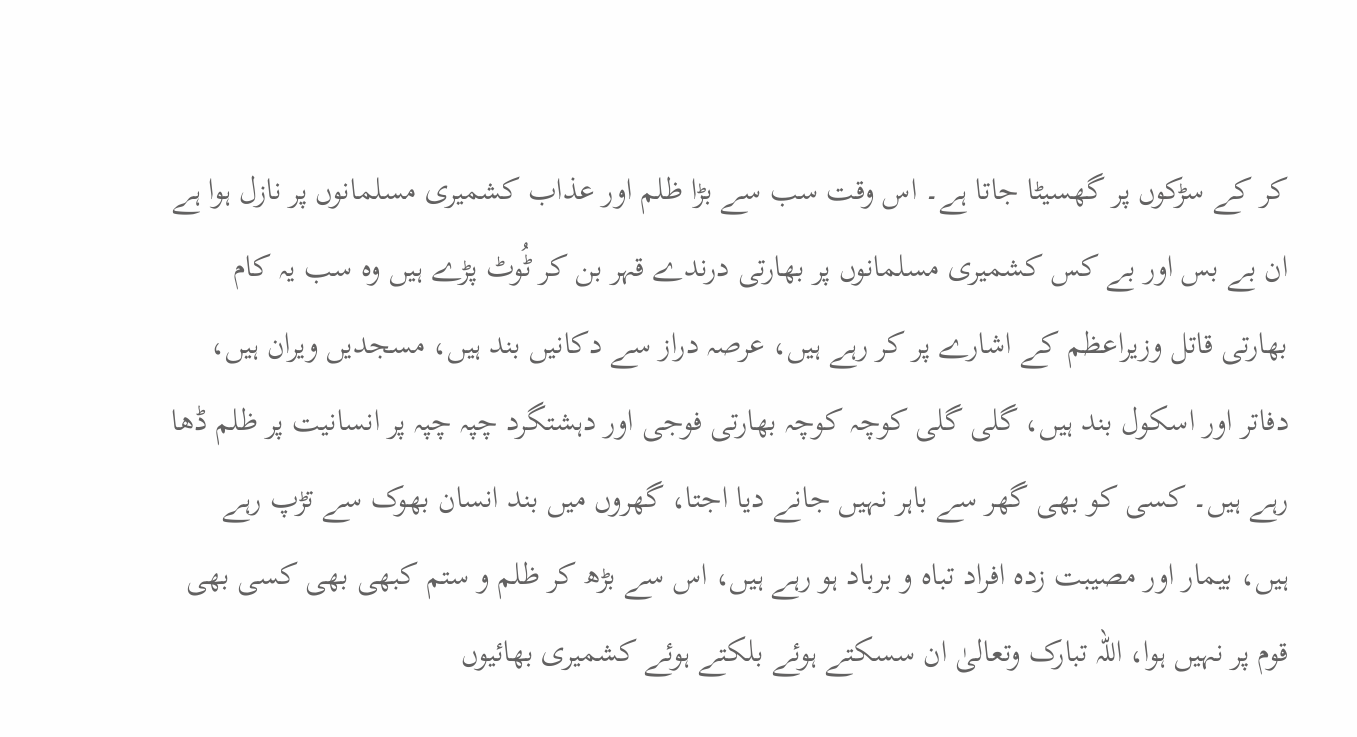کر کے سڑکوں پر گھسیٹا جاتا ہے۔ اس وقت سب سے بڑا ظلم اور عذاب کشمیری مسلمانوں پر نازل ہوا ہے ان بے بس اور بے کس کشمیری مسلمانوں پر بھارتی درندے قہر بن کر ٹُوٹ پڑے ہیں وہ سب یہ کام بھارتی قاتل وزیراعظم کے اشارے پر کر رہے ہیں، عرصہ دراز سے دکانیں بند ہیں، مسجدیں ویران ہیں، دفاتر اور اسکول بند ہیں، گلی گلی کوچہ کوچہ بھارتی فوجی اور دہشتگرد چپہ چپہ پر انسانیت پر ظلم ڈھا رہے ہیں۔ کسی کو بھی گھر سے باہر نہیں جانے دیا اجتا، گھروں میں بند انسان بھوک سے تڑپ رہے ہیں، بیمار اور مصیبت زدہ افراد تباہ و برباد ہو رہے ہیں، اس سے بڑھ کر ظلم و ستم کبھی بھی کسی بھی قوم پر نہیں ہوا، اللہ تبارک وتعالیٰ ان سسکتے ہوئے بلکتے ہوئے کشمیری بھائیوں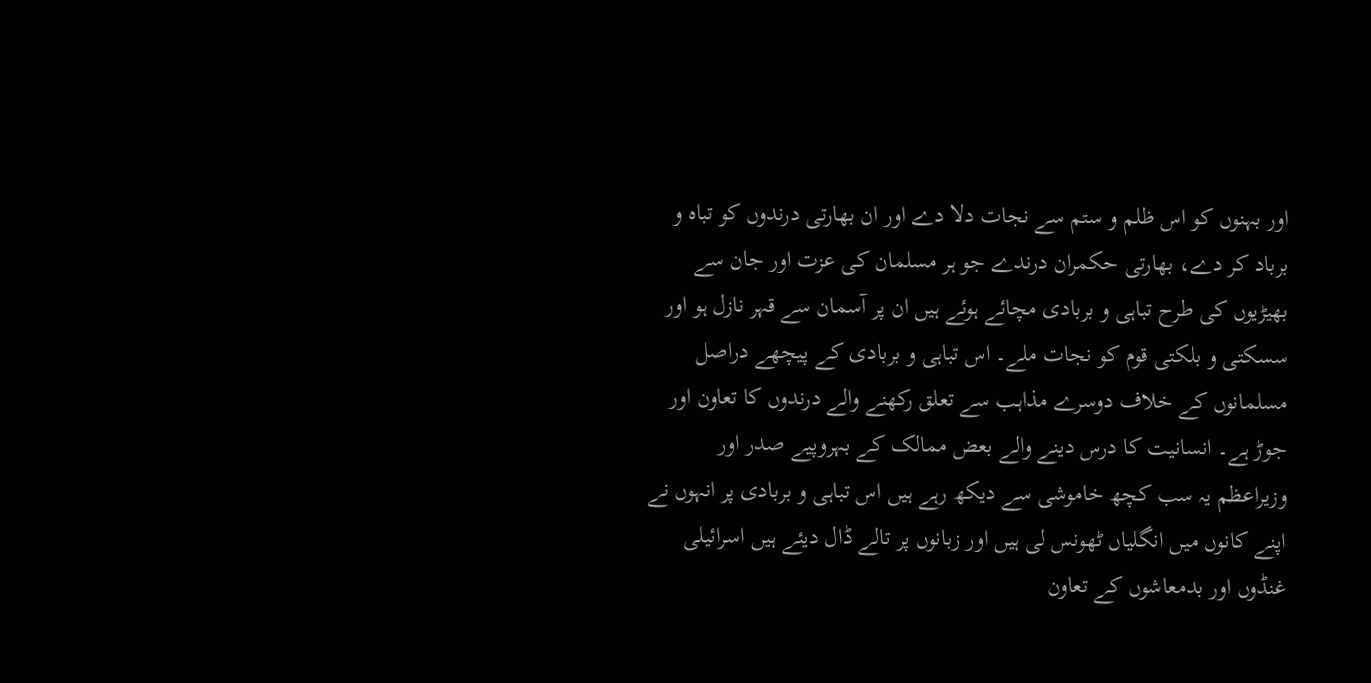اور بہنوں کو اس ظلم و ستم سے نجات دلا دے اور ان بھارتی درندوں کو تباہ و برباد کر دے، بھارتی حکمران درندے جو ہر مسلمان کی عزت اور جان سے بھیڑیوں کی طرح تباہی و بربادی مچائے ہوئے ہیں ان پر آسمان سے قہر نازل ہو اور سسکتی و بلکتی قوم کو نجات ملے۔ اس تباہی و بربادی کے پیچھے دراصل مسلمانوں کے خلاف دوسرے مذاہب سے تعلق رکھنے والے درندوں کا تعاون اور جوڑ ہے۔ انسانیت کا درس دینے والے بعض ممالک کے بہروپیے صدر اور وزیراعظم یہ سب کچھ خاموشی سے دیکھ رہے ہیں اس تباہی و بربادی پر انہوں نے اپنے کانوں میں انگلیاں ٹھونس لی ہیں اور زبانوں پر تالے ڈال دیئے ہیں اسرائیلی غنڈوں اور بدمعاشوں کے تعاون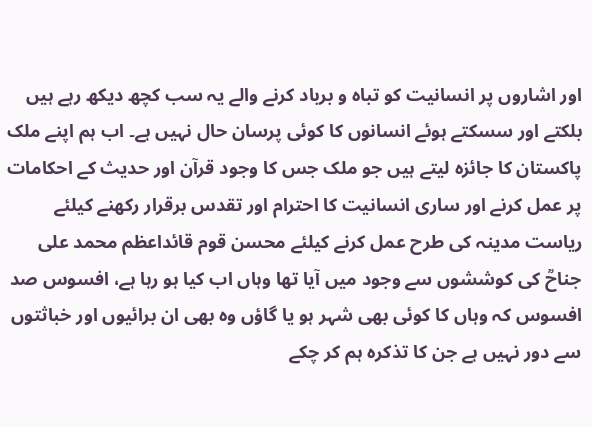اور اشاروں پر انسانیت کو تباہ و برباد کرنے والے یہ سب کچھ دیکھ رہے ہیں بلکتے اور سسکتے ہوئے انسانوں کا کوئی پرسان حال نہیں ہے۔ اب ہم اپنے ملک پاکستان کا جائزہ لیتے ہیں جو ملک جس کا وجود قرآن اور حدیث کے احکامات پر عمل کرنے اور ساری انسانیت کا احترام اور تقدس برقرار رکھنے کیلئے ریاست مدینہ کی طرح عمل کرنے کیلئے محسن قوم قائداعظم محمد علی جناحؒ کی کوششوں سے وجود میں آیا تھا وہاں اب کیا ہو رہا ہے، افسوس صد افسوس کہ وہاں کا کوئی بھی شہر ہو یا گاؤں وہ بھی ان برائیوں اور خباثتوں سے دور نہیں ہے جن کا تذکرہ ہم کر چکے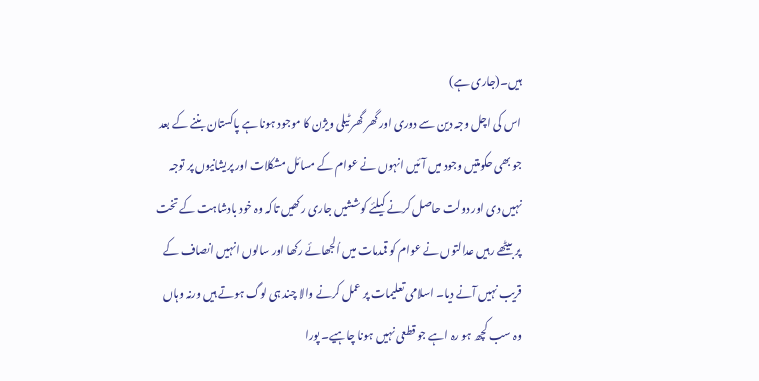ہیں۔(جاری ہے)
اس کی اچل وجہ دین سے دوری اور گھر گھر ٹیلی ویژن کا موجود ہونا ہے پاکستان بننے کے بعد جو بھی حکومتیں وجود میں آئیں انہوں نے عوام کے مسائل مشکلات اور پریشانیوں پر توجہ نہیں دی اور دولت حاصل کرنے کیلئے کوششیں جاری رکھیں تاکہ وہ خود بادشاہت کے تخت پر بیٹھے رہیں عدالتوں نے عوام کو قمدمات میں اُلجھائے رکھا اور سالوں انہیں انصاف کے قریب نہیں آنے دیا۔ اسلامی تعلیمات پر عمل کرنے والا چند ہی لوگ ہوتے ہیں ورنہ وہاں وہ سب کچھ ہو رہ اہے جو قطعی نہیں ہونا چاہیے۔ پورا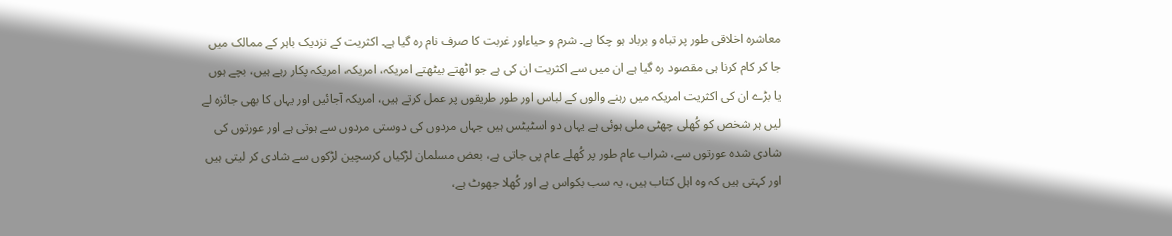معاشرہ اخلاقی طور پر تباہ و برباد ہو چکا ہے۔ شرم و حیاءاور غربت کا صرف نام رہ گیا ہے۔ اکثریت کے نزدیک باہر کے ممالک میں جا کر کام کرنا ہی مقصود رہ گیا ہے ان میں سے اکثریت ان کی ہے جو اٹھتے بیٹھتے امریکہ، امریکہ، امریکہ پکار رہے ہیں، بچے ہوں یا بڑے ان کی اکثریت امریکہ میں رہنے والوں کے لباس اور طور طریقوں پر عمل کرتے ہیں، امریکہ آجائیں اور یہاں کا بھی جائزہ لے لیں ہر شخص کو کُھلی چھٹی ملی ہوئی ہے یہاں دو اسٹیٹس ہیں جہاں مردوں کی دوستی مردوں سے ہوتی ہے اور عورتوں کی شادی شدہ عورتوں سے، شراب عام طور پر کُھلے عام پی جاتی ہے، بعض مسلمان لڑکیاں کرسچین لڑکوں سے شادی کر لیتی ہیں اور کہتی ہیں کہ وہ اہل کتاب ہیں، یہ سب بکواس ہے اور کُھلا جھوٹ ہے،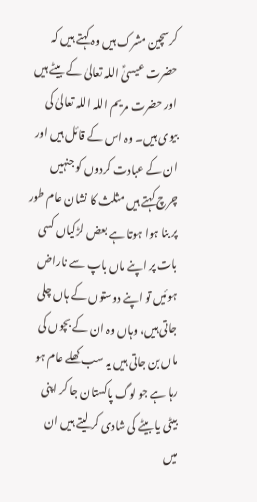کرسچین مشرک ہیں وہ کہتے ہیں کہ حضرت عیسیٰؑ اللہ تعالیٰ کے بیٹے ہیں اور حضرت مریم اللہ اللہ تعالیٰ کی بیوی ہیں۔ وہ اس کے قائل ہیں اور ان کے عبادت کردوں کو جنہیں چرچ کہتے ہیں مثلث کا نشان عام طور پر بنا ہوا ہوتا ہے بعض لڑکیاں کسی بات پر اپنے ماں باپ سے ناراض ہوئیں تو اپنے دوستوں کے ہاں چلی جاتی ہیں، وہاں وہ ان کے بچوں کی ماں بن جاتی ہیں یہ سب کھلے عام ہو رہا ہے جو لوگ پاکستان جا کر اپنی بیٹی یا بیٹے کی شادی کر لیتے ہیں ان میں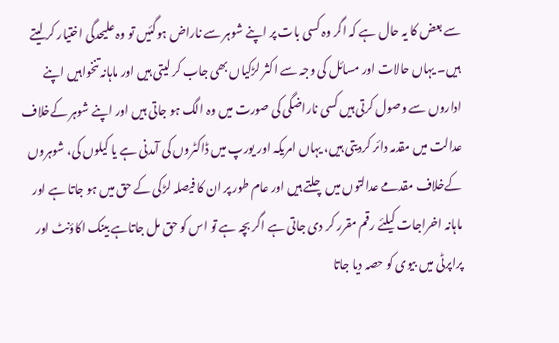سے بعض کا یہ حال ہے کہ اگر وہ کسی بات پر اپنے شوہر سے ناراض ہوگئیں تو وہ علیحدگی اختیار کر لیتے ہیں۔ یہاں حالات اور مسائل کی وجہ سے اکثر لڑکیاں بھی جاب کر لیتی ہیں اور ماہانہ تنخواہیں اپنے اداروں سے وصول کرتی ہیں کسی ناراضگی کی صورت میں وہ الگ ہو جاتی ہیں اور اپنے شوہر کےخلاف عدالت میں مقدمہ دائر کردیتی ہیں، یہاں امریکہ اور یورپ میں ڈاکٹروں کی آمدنی ہے یا کیلوں کی، شوہروں کےخلاف مقدمے عدالتوں میں چلتے ہیں اور عام طور پر ان کا فیصلہ لڑکی کے حق میں ہو جاتا ہے اور ماہانہ اخراجات کیلئے رقم مقرر کر دی جاتی ہے اگر بچہ ہے تو اس کو حق مل جاتاہے بینک اکاؤنٹ اور پراپرٹی میں بیوی کو حصہ دیا جاتا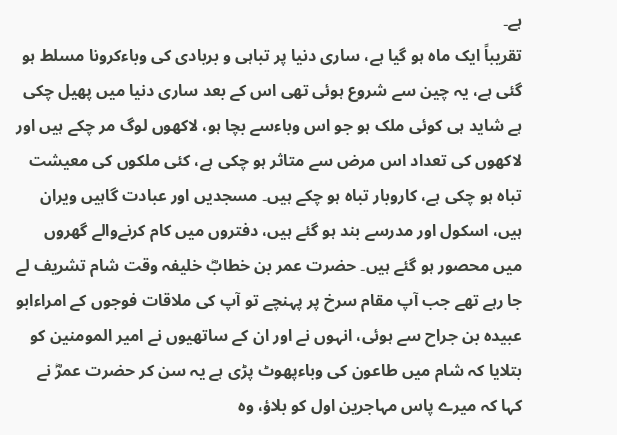ہے۔
تقریباً ایک ماہ ہو گیا ہے، ساری دنیا پر تباہی و بربادی کی وباءکرونا مسلط ہو گئی ہے، یہ چین سے شروع ہوئی تھی اس کے بعد ساری دنیا میں پھیل چکی ہے شاید ہی کوئی ملک ہو جو اس وباءسے بچا ہو، لاکھوں لوگ مر چکے ہیں اور لاکھوں کی تعداد اس مرض سے متاثر ہو چکی ہے، کئی ملکوں کی معیشت تباہ ہو چکی ہے، کاروبار تباہ ہو چکے ہیں۔ مسجدیں اور عبادت گاہیں ویران ہیں، اسکول اور مدرسے بند ہو گئے ہیں، دفتروں میں کام کرنےوالے گھروں میں محصور ہو گئے ہیں۔ حضرت عمر بن خطابؓ خلیفہ وقت شام تشریف لے جا رہے تھے جب آپ مقام سرخ پر پہنچے تو آپ کی ملاقات فوجوں کے امراءابو عبیدہ بن جراح سے ہوئی، انہوں نے اور ان کے ساتھیوں نے امیر المومنین کو بتلایا کہ شام میں طاعون کی وباءپھوٹ پڑی ہے یہ سن کر حضرت عمرؓ نے کہا کہ میرے پاس مہاجرین اول کو بلاؤ، وہ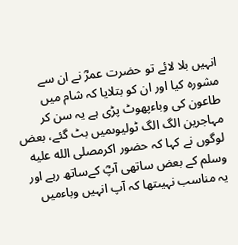انہیں بلا لائے تو حضرت عمرؓ نے ان سے مشورہ کیا اور ان کو بتلایا کہ شام میں طاعون کی وباءپھوٹ پڑی ہے یہ سن کر مہاجرین الگ الگ ٹولیوںمیں بٹ گئے، بعض لوگوں نے کہا کہ حضور اکرمصلى الله عليه وسلم کے بعض ساتھی آپؓ کےساتھ رہے اور یہ مناسب نہیںتھا کہ آپ انہیں وباءمیں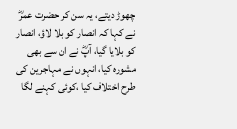چھوڑ دیتے، یہ سن کر حضرت عمرؓ نے کہا کہ انصار کو بلا لاؤ، انصار کو بلایا گیا، آپؓ نے ان سے بھی مشورہ کیا، انہوں نے مہاجرین کی طرح اختلاف کیا ،کوئی کہنے لگا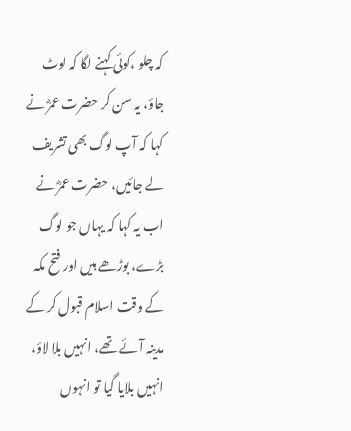کہ چلو ،کوئی کہنے لگا کہ لوٹ جاؤ، یہ سن کر حضرت عمرؓ نے کہا کہ آپ لوگ بھی تشریف لے جائیں، حضرت عمرؓ نے اب یہ کہا کہ یہاں جو لوگ بڑے، بوڑھے ہیں اور فتح مکہ کے وقت اسلام قبول کر کے مدینہ آئے تھے، انہیں بلا لاؤ، انہیں بلایا گیا تو انہوں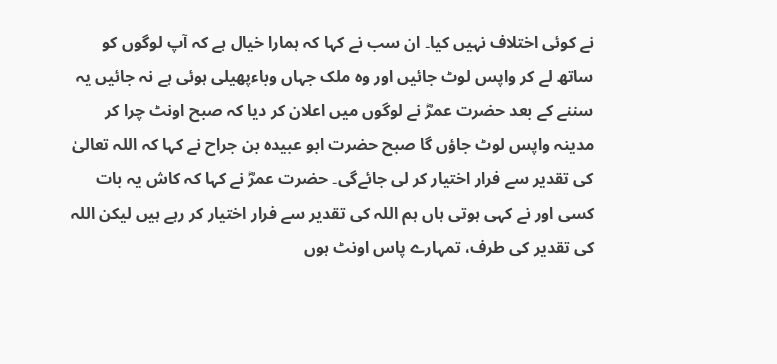نے کوئی اختلاف نہیں کیا۔ ان سب نے کہا کہ ہمارا خیال ہے کہ آپ لوگوں کو ساتھ لے کر واپس لوٹ جائیں اور وہ ملک جہاں وباءپھیلی ہوئی ہے نہ جائیں یہ سننے کے بعد حضرت عمرؓ نے لوگوں میں اعلان کر دیا کہ صبح اونٹ چرا کر مدینہ واپس لوٹ جاؤں گا صبح حضرت ابو عبیدہ بن جراح نے کہا کہ اللہ تعالیٰ کی تقدیر سے فرار اختیار کر لی جائےگی۔ حضرت عمرؓ نے کہا کہ کاش یہ بات کسی اور نے کہی ہوتی ہاں ہم اللہ کی تقدیر سے فرار اختیار کر رہے ہیں لیکن اللہ کی تقدیر کی طرف، تمہارے پاس اونٹ ہوں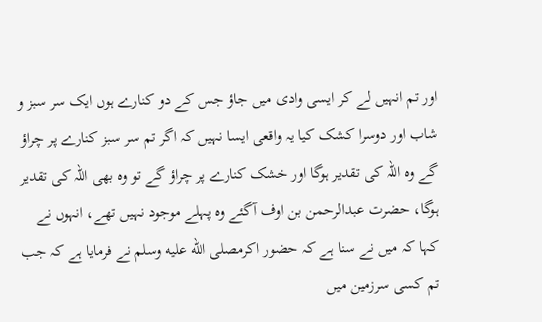اور تم انہیں لے کر ایسی وادی میں جاؤ جس کے دو کنارے ہوں ایک سر سبز و شاب اور دوسرا کشک کیا یہ واقعی ایسا نہیں کہ اگر تم سر سبز کنارے پر چراؤ گے وہ اللہ کی تقدیر ہوگا اور خشک کنارے پر چراؤ گے تو وہ بھی اللہ کی تقدیر ہوگا، حضرت عبدالرحمن بن اوف آگئے وہ پہلے موجود نہیں تھے، انہوں نے کہا کہ میں نے سنا ہے کہ حضور اکرمصلى الله عليه وسلم نے فرمایا ہے کہ جب تم کسی سرزمین میں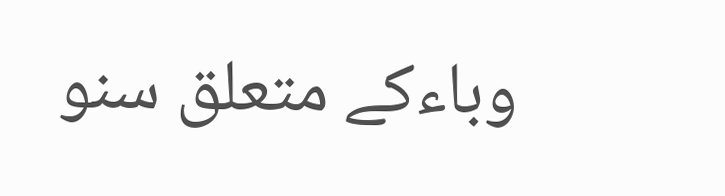وباءکے متعلق سنو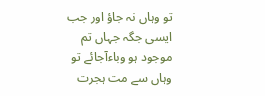تو وہاں نہ جاؤ اور جب ایسی جگہ جہاں تم موجود ہو وباءآجائے تو وہاں سے مت ہجرت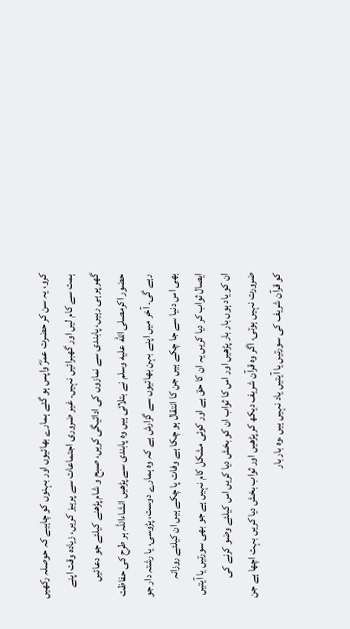کرو، یہ سن کر حضرت عمرؓ واپس ہو گئے ہمارے بھائیوں اور بہنوں کو چاہیے کہ حوصلہ رکھیں ہمت سے کام لیں اور گھبرائیں نہیں۔ غیر ضروری اجتماعات سے پرہیز کریں، زیادہ وقت اپنے گھر پر ہی رہیں، پابندی سے نمازوں کی ادائیگی کریں، صبح و شام پڑھنے کیلئے جو دعائیں حضور اکرمصلى الله عليه وسلم نے بتلائی ہیں وہ پابندی سے پڑھیں انشاءاللہ ہر طرح کی حفاظت رہے گی۔ آخر میں اپنے بہن بھائیوں سے گزارش ہے کہ وہ ہمارے دوست، پڑوسی، یا رشتہ دار جو بھی اس دنیا سے جا چکے ہیں جن کا انتقال ہو چکا ہے وفات پا چکے ہیں ان کیلئے روزانہ ایصال ثواب کر دیا کریں یہ ان کا حق ہے اور کوئی مشکل کام نہیں ہے جو بھی سورتیں یا آیتیں ان کو یاد ہوں بار بار پڑھیں اور اس کا ثواب ان کو بخش دیا کریں اس کیلئے وضو کرنے کی ضرورت نہیں ہوتی، اگر وہ قرآن شریف دیکھ کر پڑھیں اور ثواب بخش دیا کریں بہت اچھا ہے جن کو قرآن شریف کی سورتیں یا آیتیں یاد نہیں ہیں ،وہ بار بار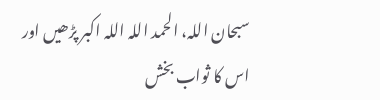سبحان اللہ، الحمد اللہ اللہ اکبر پڑھیں اور اس کا ثواب بخش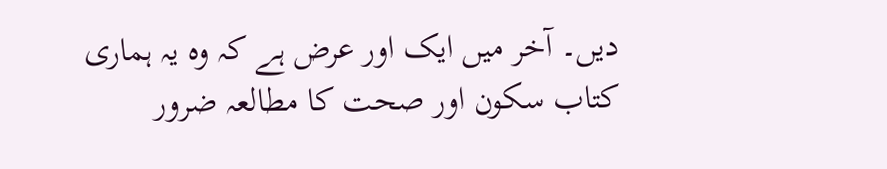دیں۔ آخر میں ایک اور عرض ہے کہ وہ یہ ہماری کتاب سکون اور صحت کا مطالعہ ضرور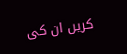کریں ان کی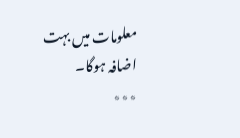معلومات میں بہت اضافہ ہوگا۔
٭٭٭